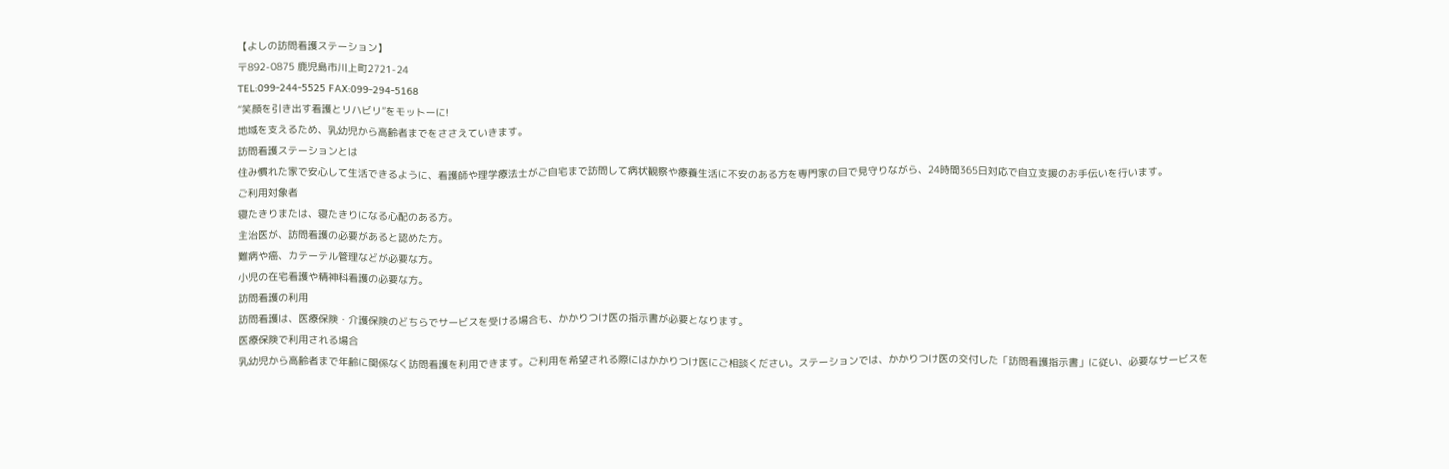【よしの訪問看護ステーション】
〒892-0875 鹿児島市川上町2721-24
TEL:099-244-5525 FAX:099-294-5168
“笑顔を引き出す看護とリハビリ”をモットーに!
地域を支えるため、乳幼児から高齢者までをささえていきます。
訪問看護ステーションとは
住み慣れた家で安心して生活できるように、看護師や理学療法士がご自宅まで訪問して病状観察や療養生活に不安のある方を専門家の目で見守りながら、24時間365日対応で自立支援のお手伝いを行います。
ご利用対象者
寝たきりまたは、寝たきりになる心配のある方。
主治医が、訪問看護の必要があると認めた方。
難病や癌、カテーテル管理などが必要な方。
小児の在宅看護や精神科看護の必要な方。
訪問看護の利用
訪問看護は、医療保険・介護保険のどちらでサービスを受ける場合も、かかりつけ医の指示書が必要となります。
医療保険で利用される場合
乳幼児から高齢者まで年齢に関係なく訪問看護を利用できます。ご利用を希望される際にはかかりつけ医にご相談ください。ステーションでは、かかりつけ医の交付した「訪問看護指示書」に従い、必要なサービスを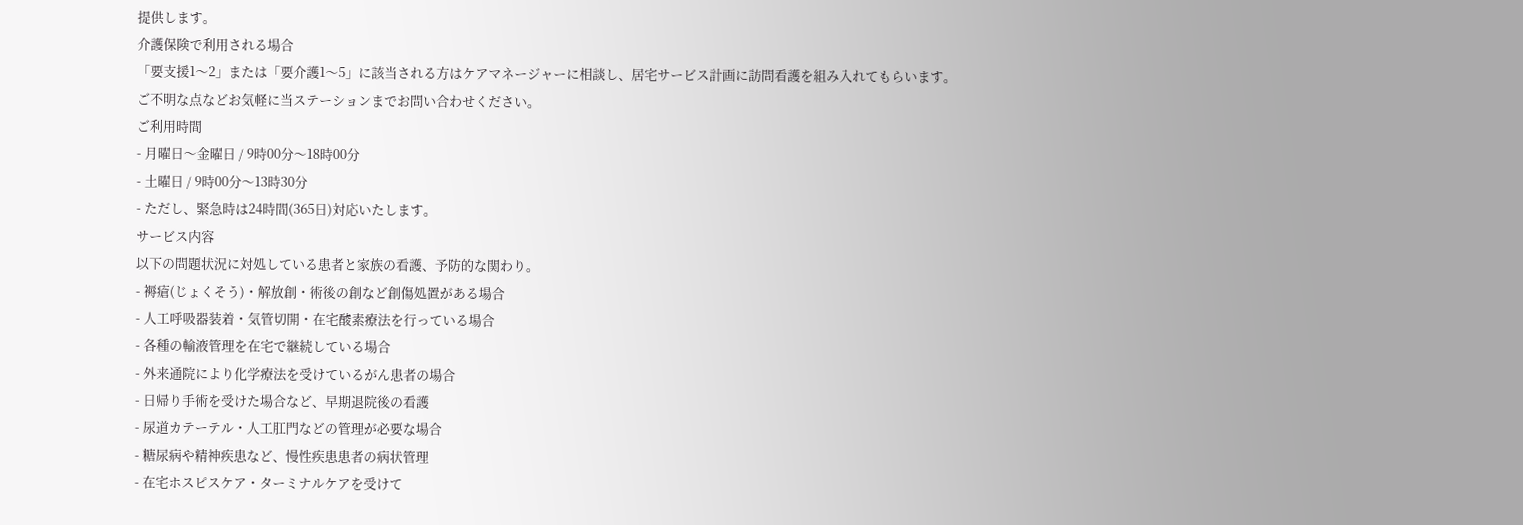提供します。
介護保険で利用される場合
「要支援1〜2」または「要介護1〜5」に該当される方はケアマネージャーに相談し、居宅サービス計画に訪問看護を組み入れてもらいます。
ご不明な点などお気軽に当ステーションまでお問い合わせください。
ご利用時間
- 月曜日〜金曜日 / 9時00分〜18時00分
- 土曜日 / 9時00分〜13時30分
- ただし、緊急時は24時間(365日)対応いたします。
サービス内容
以下の問題状況に対処している患者と家族の看護、予防的な関わり。
- 褥瘡(じょくそう)・解放創・術後の創など創傷処置がある場合
- 人工呼吸器装着・気管切開・在宅酸素療法を行っている場合
- 各種の輸液管理を在宅で継続している場合
- 外来通院により化学療法を受けているがん患者の場合
- 日帰り手術を受けた場合など、早期退院後の看護
- 尿道カテーテル・人工肛門などの管理が必要な場合
- 糖尿病や精神疾患など、慢性疾患患者の病状管理
- 在宅ホスピスケア・ターミナルケアを受けて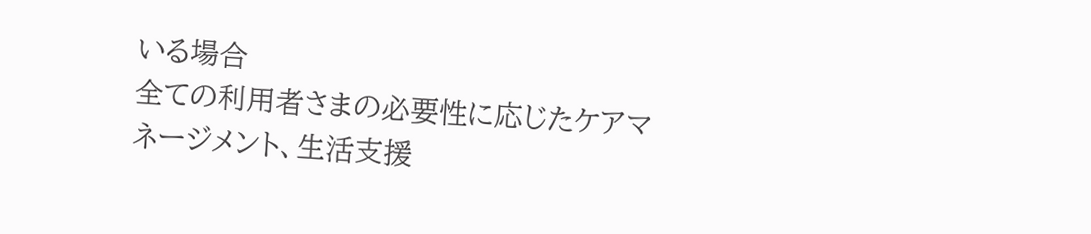いる場合
全ての利用者さまの必要性に応じたケアマネージメント、生活支援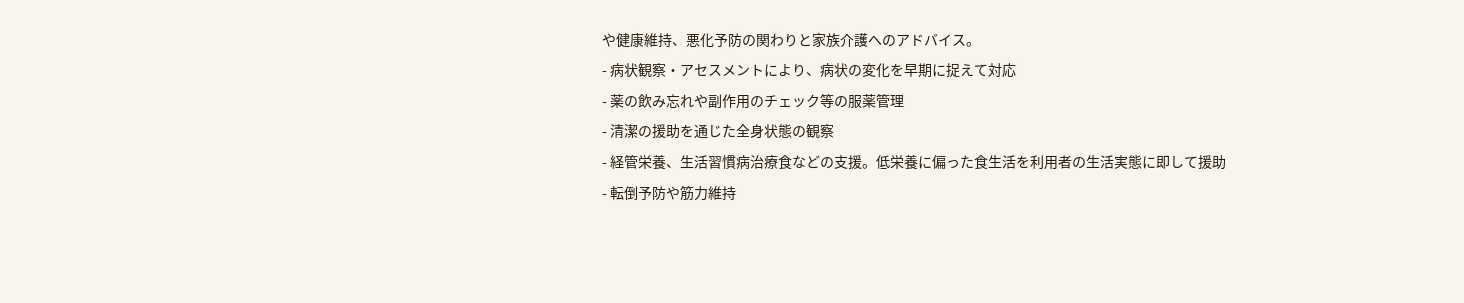や健康維持、悪化予防の関わりと家族介護へのアドバイス。
- 病状観察・アセスメントにより、病状の変化を早期に捉えて対応
- 薬の飲み忘れや副作用のチェック等の服薬管理
- 清潔の援助を通じた全身状態の観察
- 経管栄養、生活習慣病治療食などの支援。低栄養に偏った食生活を利用者の生活実態に即して援助
- 転倒予防や筋力維持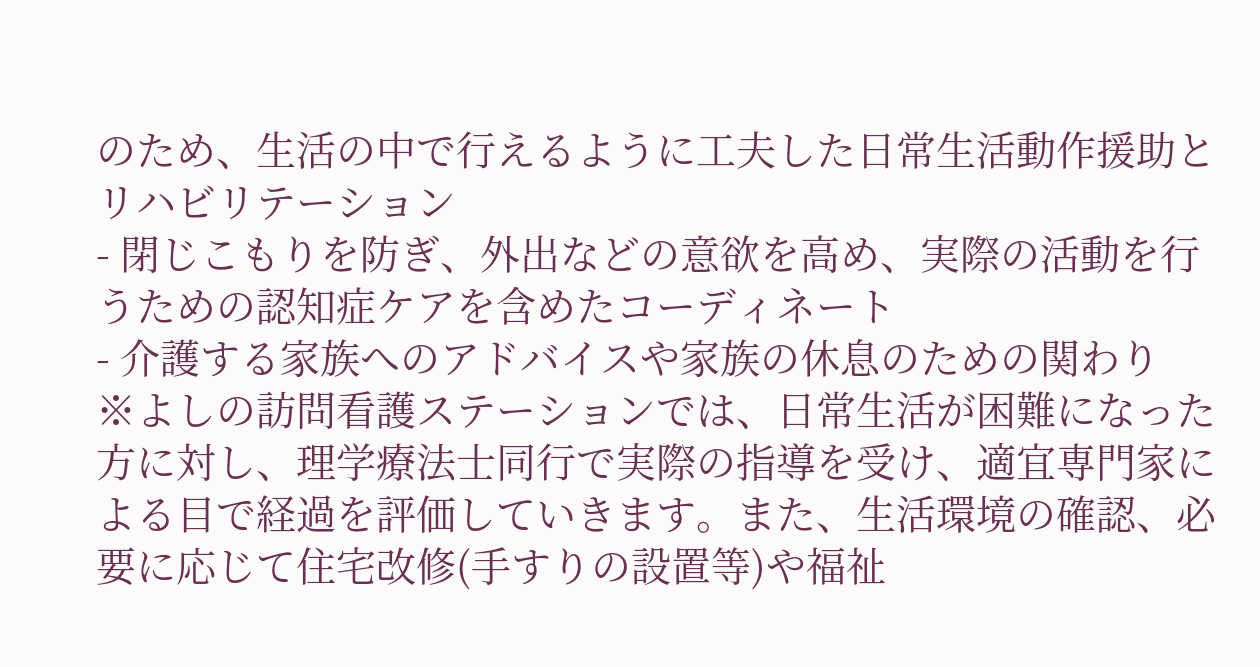のため、生活の中で行えるように工夫した日常生活動作援助とリハビリテーション
- 閉じこもりを防ぎ、外出などの意欲を高め、実際の活動を行うための認知症ケアを含めたコーディネート
- 介護する家族へのアドバイスや家族の休息のための関わり
※よしの訪問看護ステーションでは、日常生活が困難になった方に対し、理学療法士同行で実際の指導を受け、適宜専門家による目で経過を評価していきます。また、生活環境の確認、必要に応じて住宅改修(手すりの設置等)や福祉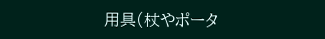用具(杖やポータ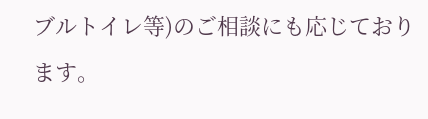ブルトイレ等)のご相談にも応じております。